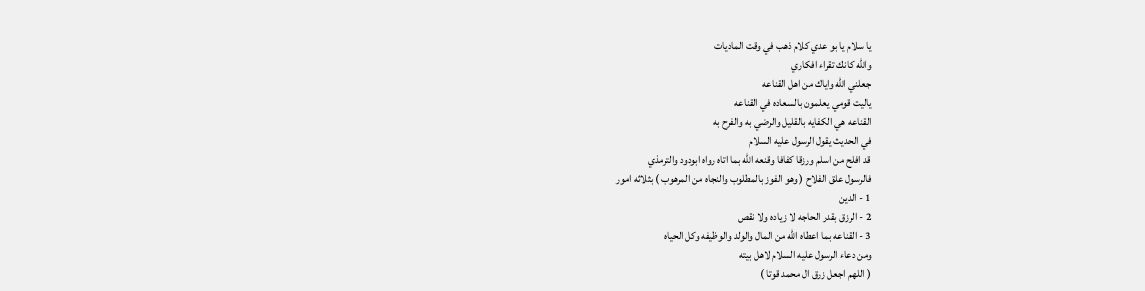يا سلام يا بو عدي كلام ذهب في وقت الماديات
والله كانك تقراء افكاري
جعلني الله واياك من اهل القناعه
ياليت قومي يعلمون بالسعاده في القناعه
القناعه هي الكفايه بالقليل والرضي به والفرح به
في الحديث يقول الرسول عليه السلام
قد افلح من اسلم ورزقا كفافا وقنعه الله بما اتاه رواه ابودود والترمذي
فالرسول علق الفلاح ( وهو الفوز بالمطلوب والنجاه من المرهوب ) بثلاثه امور
1 - الدين
2 - الرزق بقدر الحاجه لا زياده ولا نقص
3 - القناعه بما اعطاه الله من المال والولد والوظيفه وكل الحياه
ومن دعاء الرسول عليه السلام لاهل بيته
( اللهم اجعل زرق ال محمد قوتا )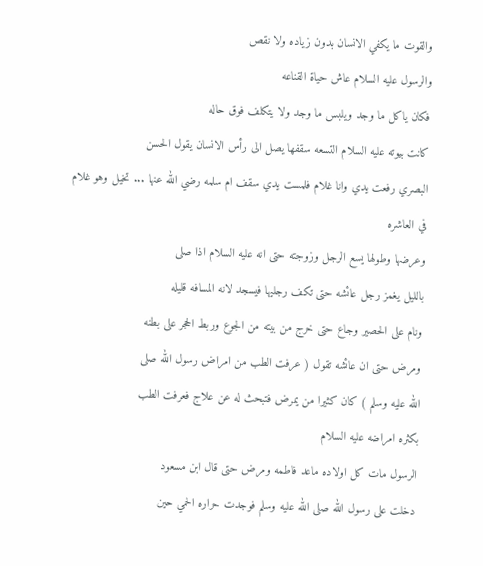والقوت ما يكفي الانسان بدون زياده ولا نقص
والرسول عليه السلام عاش حياة القناعه
فكان ياكل ما وجد ويلبس ما وجد ولا يتكلف فوق حاله
كانت بيوته عليه السلام التسعه سقفها يصل الى رأس الانسان يقول الحسن
البصري رفعت يدي وانا غلام فلمست يدي سقف ام سلمه رضي الله عنها ... تخيل وهو غلام في العاشره
وعرضها وطولها يسع الرجل وزوجته حتى انه عليه السلام اذا صلى
بالليل يغمز رجل عائشه حتى تكف رجليها فيسجد لانه المسافه قليله
ونام على الحصير وجاع حتى خرج من بيته من الجوع وربط الحجر على بطنه
ومرض حتى ان عائشه تقول ( عرفت الطب من امراض رسول الله صلى
الله عليه وسلم ) كان كثيرا من يمرض فتبحث له عن علاج فعرفت الطب
بكثره امراضه عليه السلام
الرسول مات كل اولاده ماعد فاطمه ومرض حتى قال ابن مسعود
دخلت على رسول الله صلى الله عليه وسلم فوجدت حراره الحمي حين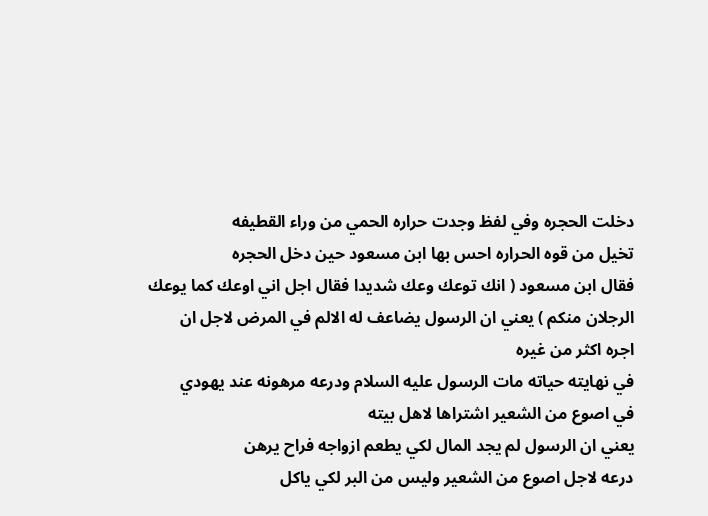دخلت الحجره وفي لفظ وجدت حراره الحمي من وراء القطيفه
تخيل من قوه الحراره احس بها ابن مسعود حين دخل الحجره
فقال ابن مسعود ( انك توعك وعك شديدا فقال اجل اني اوعك كما يوعك
الرجلان منكم ) يعني ان الرسول يضاعف له الالم في المرض لاجل ان
اجره اكثر من غيره
في نهايته حياته مات الرسول عليه السلام ودرعه مرهونه عند يهودي
في اصوع من الشعير اشتراها لاهل بيته
يعني ان الرسول لم يجد المال لكي يطعم ازواجه فراح يرهن
درعه لاجل اصوع من الشعير وليس من البر لكي ياكل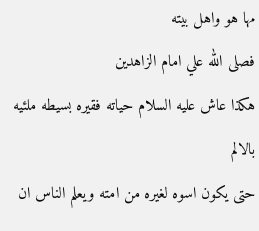مها هو واهل بيته
فصلى الله علي امام الزاهدين
هكذا عاش عليه السلام حياته فقيره بسيطه ملئيه بالالم
حتى يكون اسوه لغيره من امته ويعلم الناس ان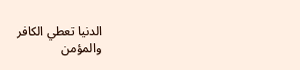الدنيا تعطي الكافر
والمؤمن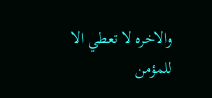والاخره لا تعطي الا للمؤمن